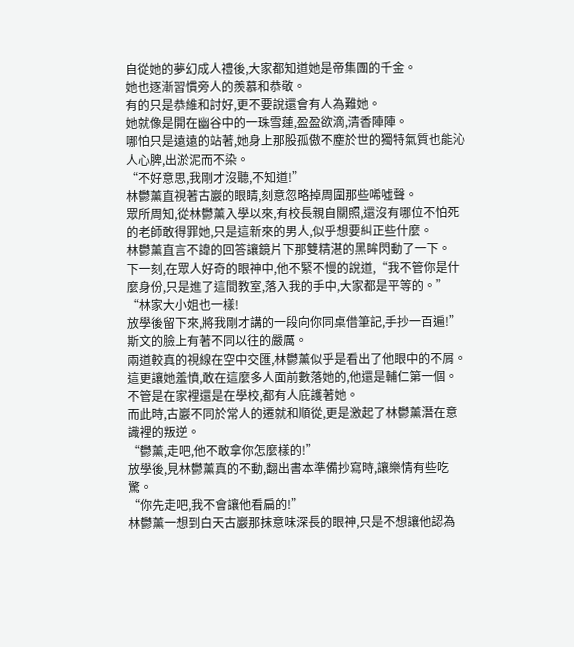自從她的夢幻成人禮後,大家都知道她是帝集團的千金。
她也逐漸習慣旁人的羨慕和恭敬。
有的只是恭維和討好,更不要說還會有人為難她。
她就像是開在幽谷中的一珠雪蓮,盈盈欲滴,清香陣陣。
哪怕只是遠遠的站著,她身上那股孤傲不塵於世的獨特氣質也能沁人心脾,出淤泥而不染。
“不好意思,我剛才沒聽,不知道!”
林鬱薰直視著古巖的眼睛,刻意忽略掉周圍那些唏噓聲。
眾所周知,從林鬱薰入學以來,有校長親自關照,還沒有哪位不怕死的老師敢得罪她,只是這新來的男人,似乎想要糾正些什麼。
林鬱薰直言不諱的回答讓鏡片下那雙精湛的黑眸閃動了一下。
下一刻,在眾人好奇的眼神中,他不緊不慢的說道,“我不管你是什麼身份,只是進了這間教室,落入我的手中,大家都是平等的。”
“林家大小姐也一樣!
放學後留下來,將我剛才講的一段向你同桌借筆記,手抄一百遍!”
斯文的臉上有著不同以往的嚴厲。
兩道較真的視線在空中交匯,林鬱薰似乎是看出了他眼中的不屑。
這更讓她羞憤,敢在這麼多人面前數落她的,他還是輔仁第一個。
不管是在家裡還是在學校,都有人庇護著她。
而此時,古巖不同於常人的遷就和順從,更是激起了林鬱薰潛在意識裡的叛逆。
“鬱薰,走吧,他不敢拿你怎麼樣的!”
放學後,見林鬱薰真的不動,翻出書本準備抄寫時,讓樂情有些吃驚。
“你先走吧,我不會讓他看扁的!”
林鬱薰一想到白天古巖那抹意味深長的眼神,只是不想讓他認為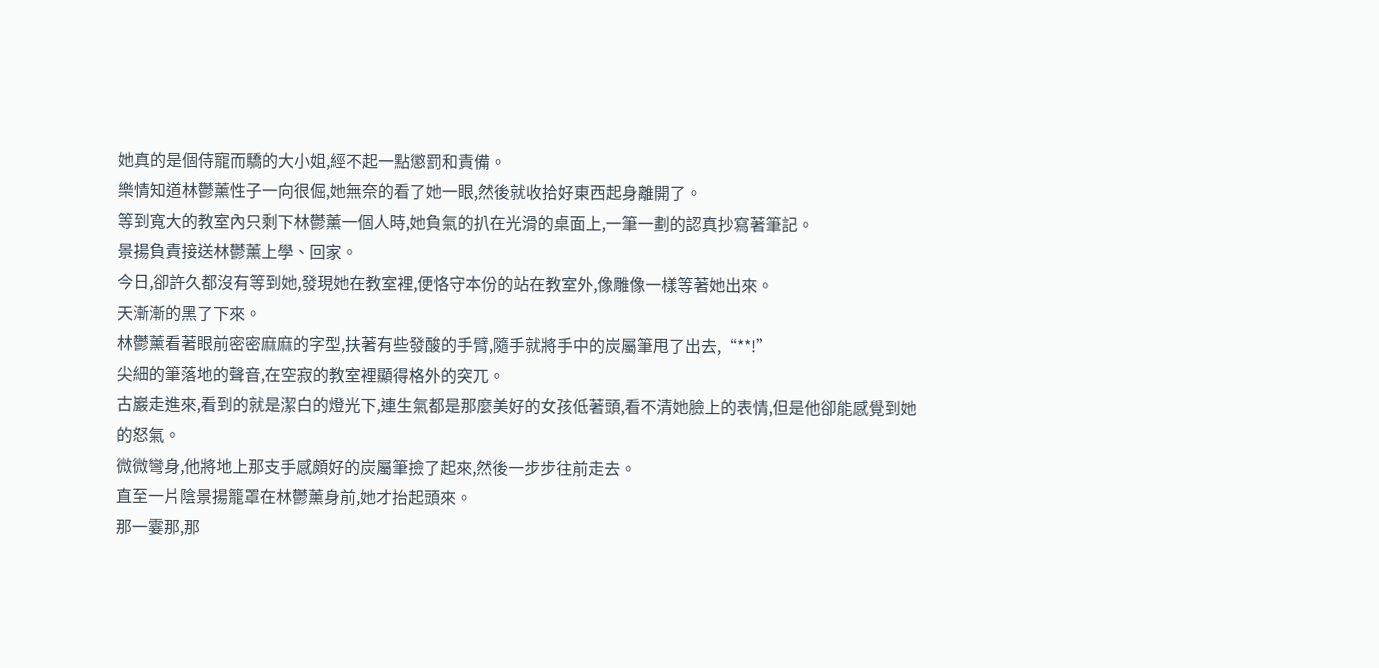她真的是個侍寵而驕的大小姐,經不起一點懲罰和責備。
樂情知道林鬱薰性子一向很倔,她無奈的看了她一眼,然後就收拾好東西起身離開了。
等到寬大的教室內只剩下林鬱薰一個人時,她負氣的扒在光滑的桌面上,一筆一劃的認真抄寫著筆記。
景揚負責接送林鬱薰上學、回家。
今日,卻許久都沒有等到她,發現她在教室裡,便恪守本份的站在教室外,像雕像一樣等著她出來。
天漸漸的黑了下來。
林鬱薰看著眼前密密麻麻的字型,扶著有些發酸的手臂,隨手就將手中的炭屬筆甩了出去,“**!”
尖細的筆落地的聲音,在空寂的教室裡顯得格外的突兀。
古巖走進來,看到的就是潔白的燈光下,連生氣都是那麼美好的女孩低著頭,看不清她臉上的表情,但是他卻能感覺到她的怒氣。
微微彎身,他將地上那支手感頗好的炭屬筆撿了起來,然後一步步往前走去。
直至一片陰景揚籠罩在林鬱薰身前,她才抬起頭來。
那一霎那,那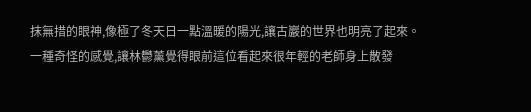抹無措的眼神,像極了冬天日一點溫暖的陽光,讓古巖的世界也明亮了起來。
一種奇怪的感覺,讓林鬱薰覺得眼前這位看起來很年輕的老師身上散發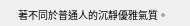著不同於普通人的沉靜優雅氣質。